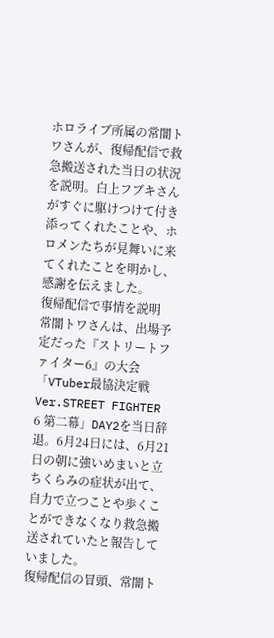ホロライブ所属の常闇トワさんが、復帰配信で救急搬送された当日の状況を説明。白上フブキさんがすぐに駆けつけて付き添ってくれたことや、ホロメンたちが見舞いに来てくれたことを明かし、感謝を伝えました。
復帰配信で事情を説明
常闇トワさんは、出場予定だった『ストリートファイター6』の大会「VTuber最協決定戦 Ver.STREET FIGHTER 6 第二幕」DAY2を当日辞退。6月24日には、6月21日の朝に強いめまいと立ちくらみの症状が出て、自力で立つことや歩くことができなくなり救急搬送されていたと報告していました。
復帰配信の冒頭、常闇ト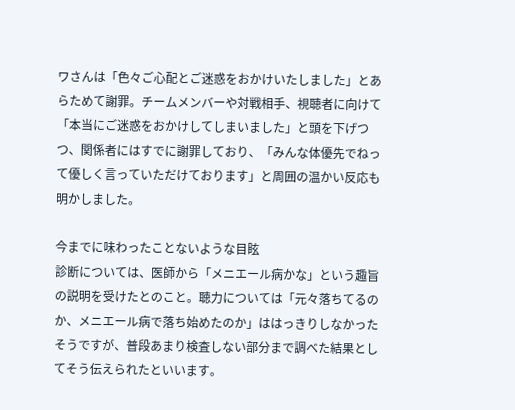ワさんは「色々ご心配とご迷惑をおかけいたしました」とあらためて謝罪。チームメンバーや対戦相手、視聴者に向けて「本当にご迷惑をおかけしてしまいました」と頭を下げつつ、関係者にはすでに謝罪しており、「みんな体優先でねって優しく言っていただけております」と周囲の温かい反応も明かしました。

今までに味わったことないような目眩
診断については、医師から「メニエール病かな」という趣旨の説明を受けたとのこと。聴力については「元々落ちてるのか、メニエール病で落ち始めたのか」ははっきりしなかったそうですが、普段あまり検査しない部分まで調べた結果としてそう伝えられたといいます。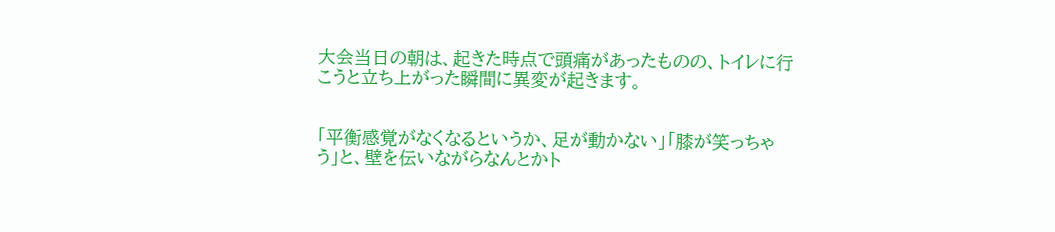大会当日の朝は、起きた時点で頭痛があったものの、トイレに行こうと立ち上がった瞬間に異変が起きます。


「平衡感覚がなくなるというか、足が動かない」「膝が笑っちゃう」と、壁を伝いながらなんとかト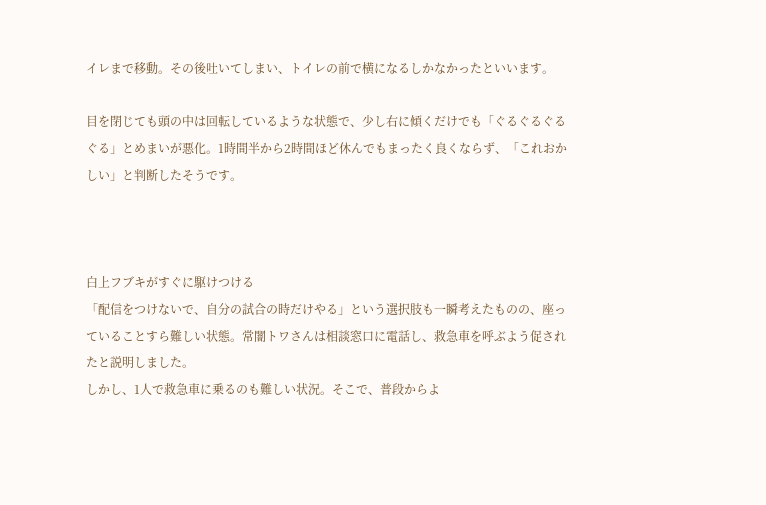イレまで移動。その後吐いてしまい、トイレの前で横になるしかなかったといいます。

目を閉じても頭の中は回転しているような状態で、少し右に傾くだけでも「ぐるぐるぐるぐる」とめまいが悪化。1時間半から2時間ほど休んでもまったく良くならず、「これおかしい」と判断したそうです。



白上フブキがすぐに駆けつける
「配信をつけないで、自分の試合の時だけやる」という選択肢も一瞬考えたものの、座っていることすら難しい状態。常闇トワさんは相談窓口に電話し、救急車を呼ぶよう促されたと説明しました。
しかし、1人で救急車に乗るのも難しい状況。そこで、普段からよ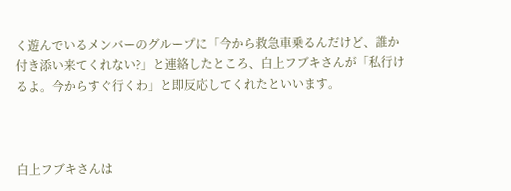く遊んでいるメンバーのグループに「今から救急車乗るんだけど、誰か付き添い来てくれない?」と連絡したところ、白上フブキさんが「私行けるよ。今からすぐ行くわ」と即反応してくれたといいます。



白上フブキさんは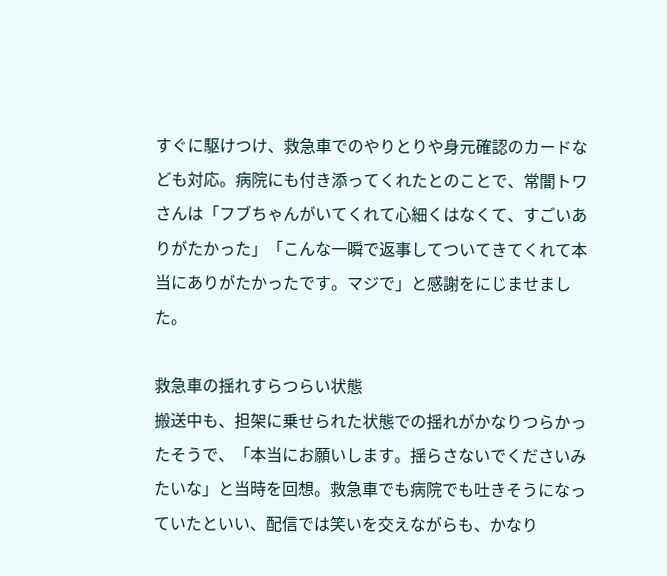すぐに駆けつけ、救急車でのやりとりや身元確認のカードなども対応。病院にも付き添ってくれたとのことで、常闇トワさんは「フブちゃんがいてくれて心細くはなくて、すごいありがたかった」「こんな一瞬で返事してついてきてくれて本当にありがたかったです。マジで」と感謝をにじませました。

救急車の揺れすらつらい状態
搬送中も、担架に乗せられた状態での揺れがかなりつらかったそうで、「本当にお願いします。揺らさないでくださいみたいな」と当時を回想。救急車でも病院でも吐きそうになっていたといい、配信では笑いを交えながらも、かなり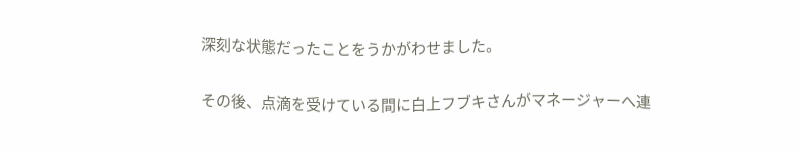深刻な状態だったことをうかがわせました。

その後、点滴を受けている間に白上フブキさんがマネージャーへ連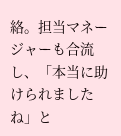絡。担当マネージャーも合流し、「本当に助けられましたね」と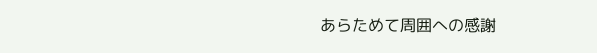あらためて周囲への感謝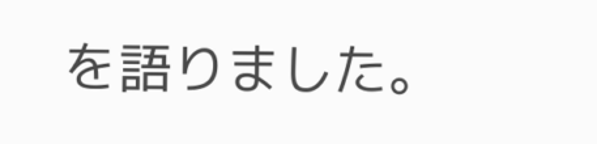を語りました。